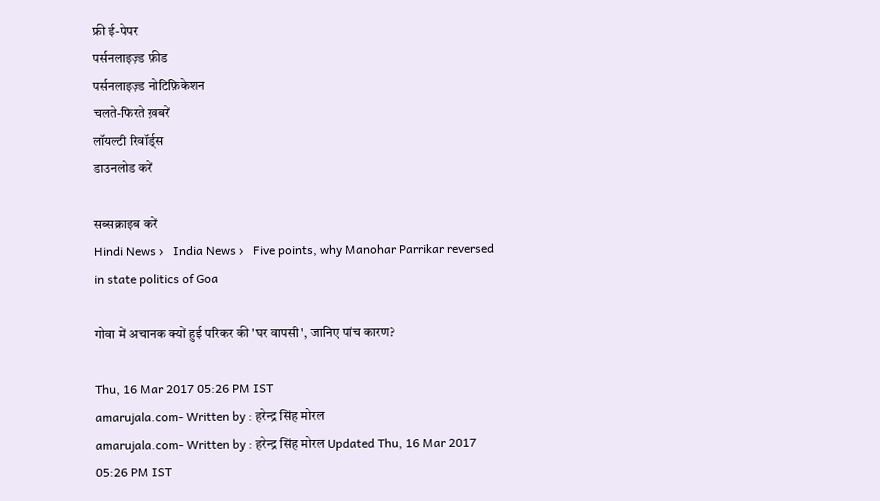फ्री ई-पेपर
पर्सनलाइज़्ड फ़ीड
पर्सनलाइज़्ड नोटिफ़िकेशन
चलते-फिरते ख़बरें
लॉयल्टी रिवॉर्ड्स
डाउनलोड करें

सब्सक्राइब करें
Hindi News ›   India News ›   Five points, why Manohar Parrikar reversed in state politics of Goa

गोवा में अचानक क्यों हुई परिकर की 'घर वापसी', जानिए पांच कारण?

Thu, 16 Mar 2017 05:26 PM IST
amarujala.com- Written by : हरेन्द्र सिंह मोरल
amarujala.com- Written by : हरेन्द्र सिंह मोरल Updated Thu, 16 Mar 2017 05:26 PM IST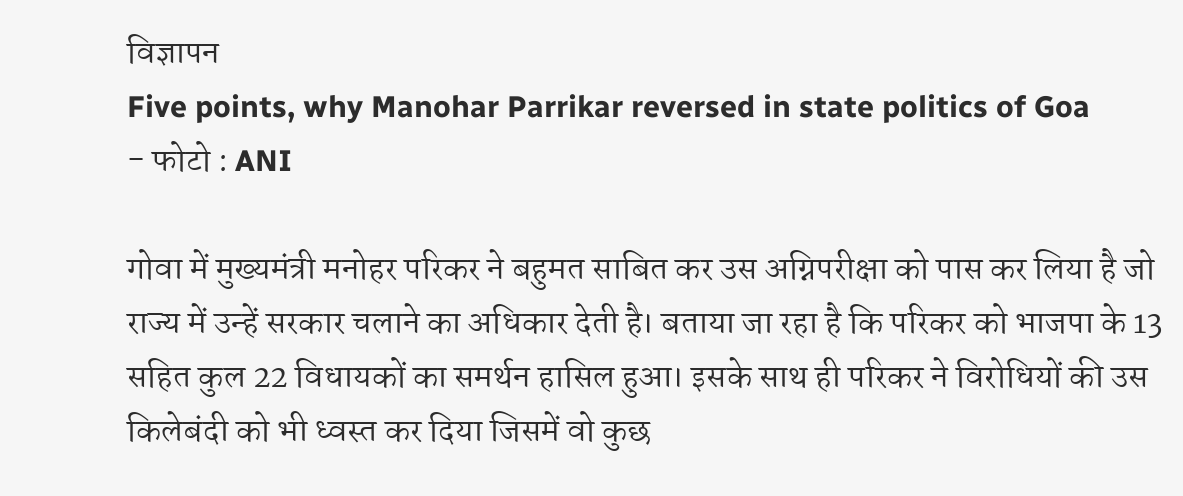विज्ञापन
Five points, why Manohar Parrikar reversed in state politics of Goa
- फोटो : ANI

गोवा में मुख्यमंत्री मनोहर परिकर ने बहुमत साबित कर उस अग्निपरीक्षा को पास कर लिया है जो राज्य में उन्हें सरकार चलाने का अधिकार देती है। बताया जा रहा है कि परिकर को भाजपा के 13 सहित कुल 22 विधायकों का समर्थन हासिल हुआ। इसके साथ ही परिकर ने विरोधियों की उस किलेबंदी को भी ध्वस्त कर दिया जिसमें वो कुछ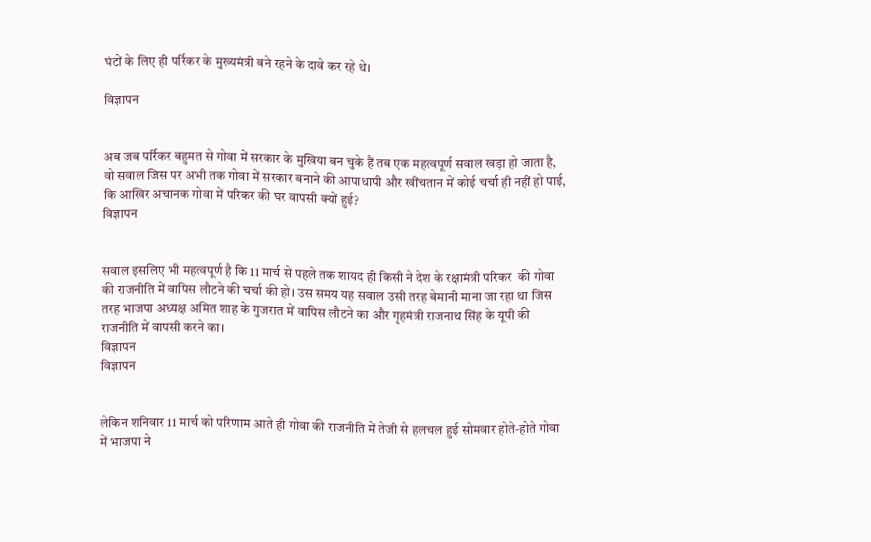घंटों के लिए ही पर्रिकर के मुख्यमंत्री बने रहने के दावे कर रहे थे।

विज्ञापन


अब जब पर्रिकर बहुमत से गोवा में सरकार के मुखिया बन चुके हैं तब एक महत्वपूर्ण सवाल खड़ा हो जाता है, वो सवाल जिस पर अभी तक गोवा में सरकार बनाने की आपाधापी और खींचतान में कोई चर्चा ही नहीं हो पाई, कि आखिर अचानक गोवा में परिकर की घर वापसी क्यों हुई?
विज्ञापन


सवाल इसलिए भी महत्वपूर्ण है कि 11 मार्च से पहले तक शायद ही किसी ने देश के रक्षामंत्री परिकर  की गोवा की राजनीति में वापिस लौटने की चर्चा की हो। उस समय यह सवाल उसी तरह बेमानी माना जा रहा था जिस तरह भाजपा अध्यक्ष अमित शाह के गुजरात में वापिस लौटने का और गृहमंत्री राजनाथ सिंह के यूपी की राजनीति में वापसी करने का।
विज्ञापन
विज्ञापन


लेकिन शनिवार 11 मार्च को परिणाम आते ही गोवा की राजनीति में तेजी से हलचल हुई सोमवार होते-होते गोवा में भाजपा ने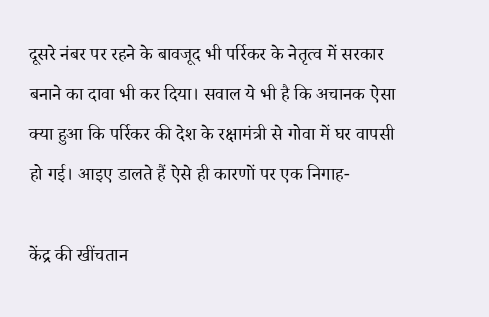दूसरे नंबर पर रहने के बावजूद भी पर्रिकर के नेतृत्व में सरकार बनाने का दावा भी कर दिया। सवाल ये भी है कि अचानक ऐसा क्या हुआ कि पर्रिकर की देश के रक्षामंत्री से गोवा में घर वापसी हो गई। आइए डालते हैं ऐसे ही कारणों पर एक निगाह-

केंद्र की खींचतान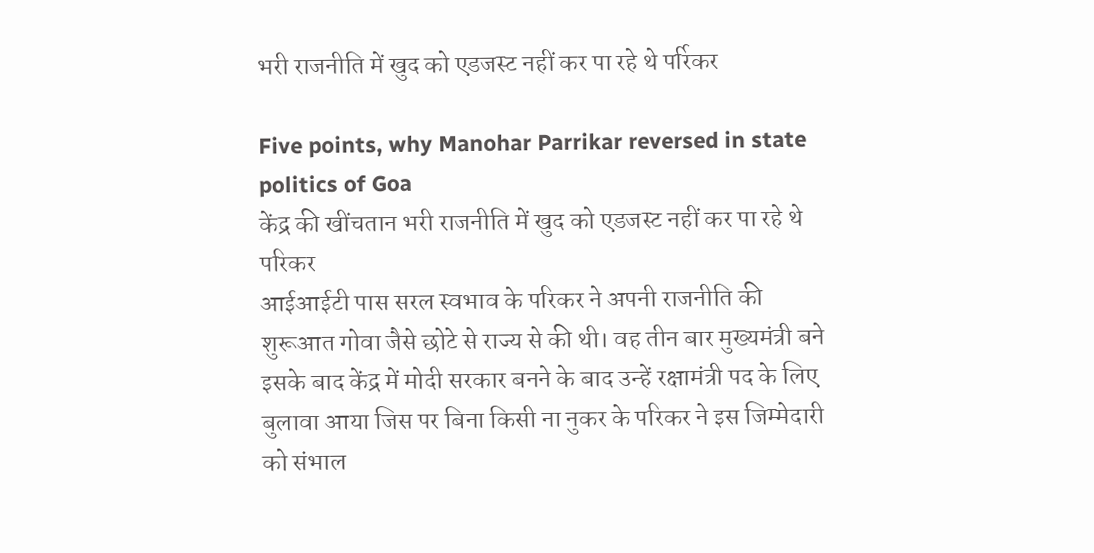भरी राजनीति में खुद को एडजस्ट नहीं कर पा रहे थे पर्रिकर

Five points, why Manohar Parrikar reversed in state politics of Goa
केंद्र की खींचतान भरी राजनीति में खुद को एडजस्ट नहीं कर पा रहे थे परिकर
आईआईटी पास सरल स्वभाव के परिकर ने अपनी राजनीति की शुरूआत गोवा जैसे छोटे से राज्य से की थी। वह तीन बार मुख्यमंत्री बने इसके बाद केंद्र में मोदी सरकार बनने के बाद उन्हें रक्षामंत्री पद के लिए बुलावा आया जिस पर बिना किसी ना नुकर के परिकर ने इस जिम्‍मेदारी को संभाल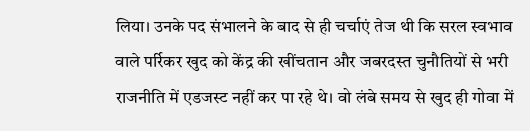लिया। उनके पद संभालने के बाद से ही चर्चाएं तेज थी कि सरल स्वभाव वाले पर्रिकर खुद को केंद्र की खींचतान और जबरदस्त चुनौतियों से भरी राजनीति में एडजस्ट नहीं कर पा रहे थे। वो लंबे समय से खुद ही गोवा में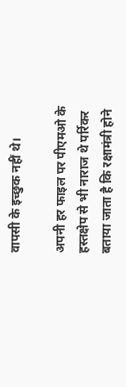वापसी के इच्छुक नहीं थे।

अपनी हर फाइल पर पीएमओ के हस्तक्षेप से भी नाराज थे पर्रिकर
बताया जाता है कि रक्षामंत्री होने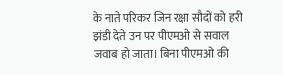के नाते परिकर जिन रक्षा सौदों को हरी झंडी देते उन पर पीएमओ से सवाल जवाब हो जाता। बिना पीएमओ की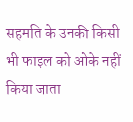सहमति के उनकी किसी भी फाइल को ओके नहीं किया जाता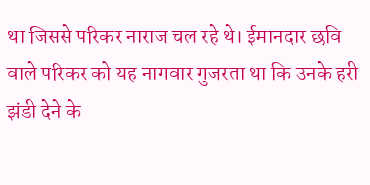था जिससे परिकर नाराज चल रहे थे। ईमानदार छवि वाले परिकर को यह नागवार गुजरता था कि उनके हरी झंडी देने के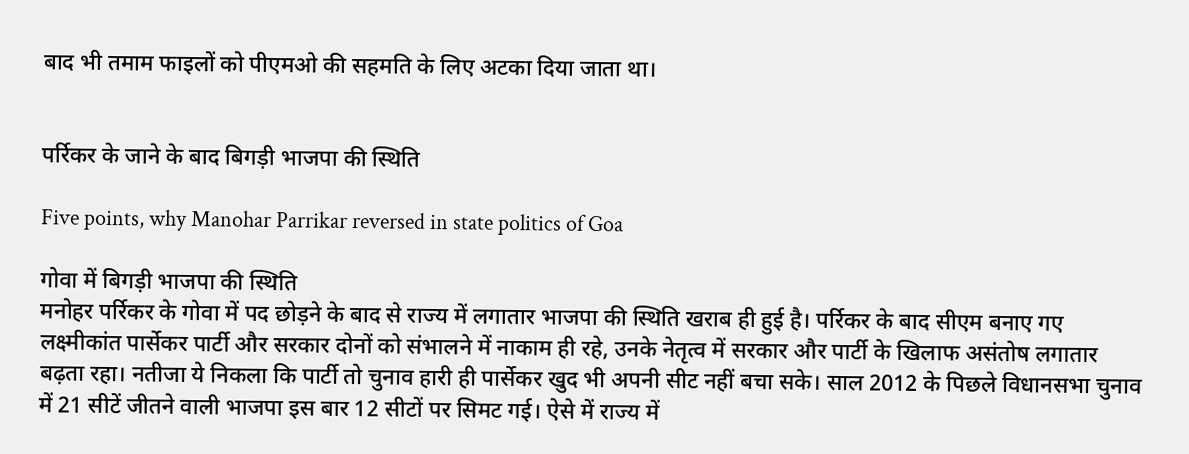बाद भी तमाम फाइलों को पीएमओ की सहमति के लिए अटका दिया जाता था।


पर्रिकर के जाने के बाद बिगड़ी भाजपा की स्थिति

Five points, why Manohar Parrikar reversed in state politics of Goa

गोवा में बिगड़ी भाजपा की स्थिति
मनोहर पर्रिकर के गोवा में पद छोड़ने के बाद से राज्य में लगातार भाजपा की स्थिति खराब ही हुई है। पर्रिकर के बाद सीएम बनाए गए लक्ष्मीकांत पार्सेकर पार्टी और सरकार दोनों को संभालने में नाकाम ही रहे, उनके नेतृत्व में सरकार और पार्टी के खिलाफ असंतोष लगातार बढ़ता रहा। नतीजा ये निकला कि पार्टी तो चुनाव हारी ही पार्सेकर खुद भी अपनी सीट नहीं बचा सके। साल 2012 के पिछले विधानसभा चुनाव में 21 सीटें जीतने वाली भाजपा इस बार 12 सीटों पर सिमट गई। ऐसे में राज्य में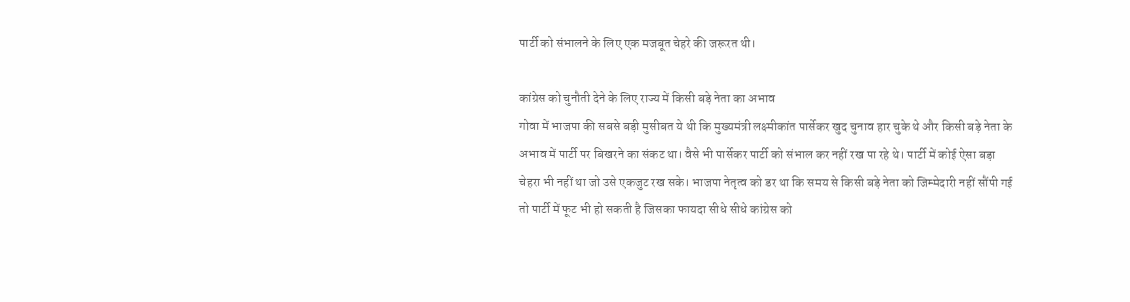पार्टी को संभालने के लिए एक मजबूत चेहरे की जरूरत थी।

कांग्रेस को चुनौती देने के लिए राज्य में किसी बड़े नेता का अभाव
गोवा में भाजपा की सबसे बड़ी मुसीबत ये थी कि मुख्यमंत्री लक्ष्मीकांत पार्सेकर खुद चुनाव हार चुके थे और किसी बड़े नेता के अभाव में पार्टी पर बिखरने का संकट था। वैसे भी पार्सेकर पार्टी को संभाल कर नहीं रख पा रहे थे। पार्टी में कोई ऐसा बड़ा चेहरा भी नहीं था जो उसे एकजुट रख सके। भाजपा नेतृत्व को डर था कि समय से किसी बड़े नेता को जिम्मेदारी नहीं सौंपी गई तो पार्टी में फूट भी हो सकती है जिसका फायदा सीधे सीधे कांग्रेस को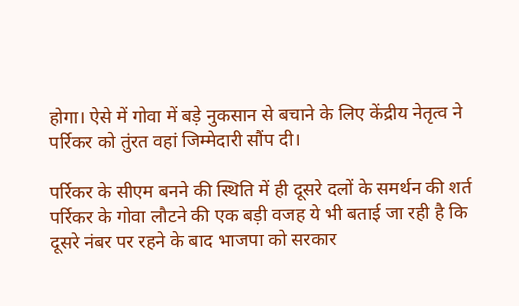होगा। ऐसे में गोवा में बड़े नुकसान से बचाने के लिए केंद्रीय नेतृत्व ने पर्रिकर को तुंरत वहां जिम्मेदारी सौंप दी।

पर्रिकर के सीएम बनने की स्थिति में ही दूसरे दलों के समर्थन की शर्त
पर्रिकर के गोवा लौटने की एक बड़ी वजह ये भी बताई जा रही है कि दूसरे नंबर पर रहने के बाद भाजपा को सरकार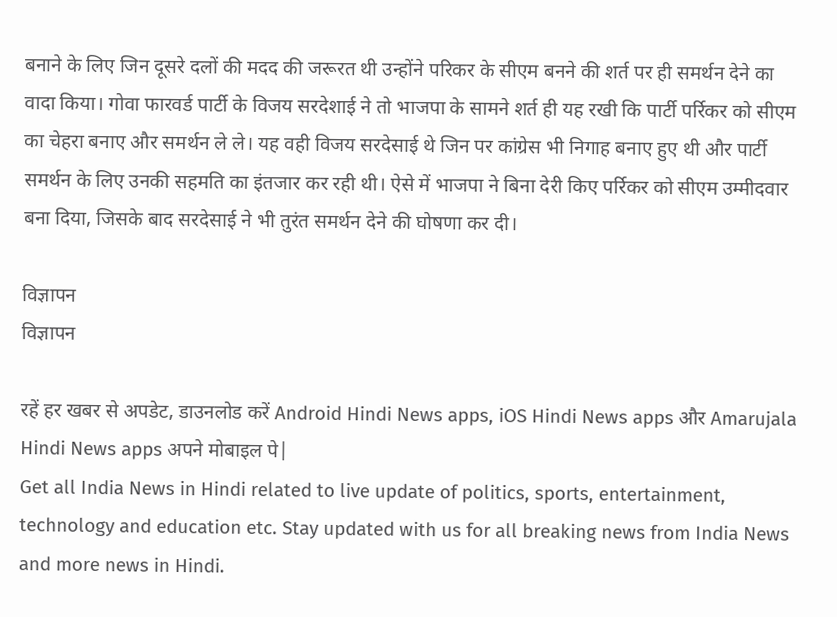बनाने के लिए जिन दूसरे दलों की मदद की जरूरत थी उन्होंने परिकर के सीएम बनने की शर्त पर ही समर्थन देने का वादा किया। गोवा फारवर्ड पार्टी के विजय सरदेशाई ने तो भाजपा के सामने शर्त ही यह रखी कि पार्टी पर्रिकर को सीएम का चेहरा बनाए और समर्थन ले ले। यह वही विजय सरदेसाई थे जिन पर कांग्रेस भी निगाह बनाए हुए थी और पार्टी समर्थन के लिए उनकी सहमति का इंतजार कर रही थी। ऐसे में भाजपा ने बिना देरी किए पर्रिकर को सीएम उम्‍मीदवार बना दिया, जिसके बाद सरदेसाई ने भी तुरंत समर्थन देने की घोषणा कर दी।

विज्ञापन
विज्ञापन

रहें हर खबर से अपडेट, डाउनलोड करें Android Hindi News apps, iOS Hindi News apps और Amarujala Hindi News apps अपने मोबाइल पे|
Get all India News in Hindi related to live update of politics, sports, entertainment, technology and education etc. Stay updated with us for all breaking news from India News and more news in Hindi.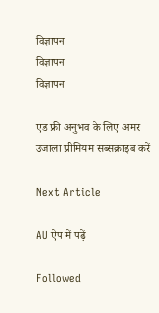विज्ञापन
विज्ञापन
विज्ञापन

एड फ्री अनुभव के लिए अमर उजाला प्रीमियम सब्सक्राइब करें

Next Article

AU ऐप में पढ़ें

Followed